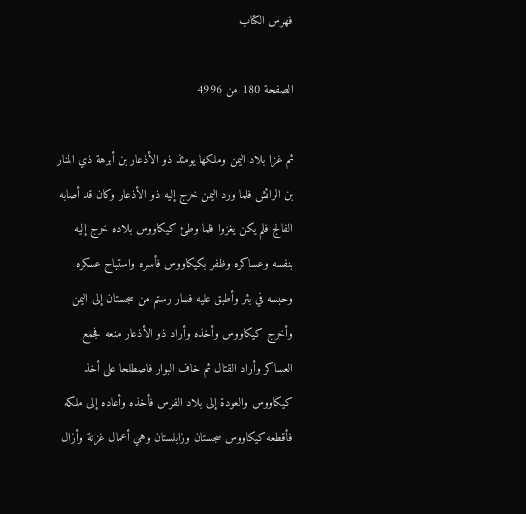فهرس الكتاب

الصفحة 180 من 4996

ثم غزا بلاد اليمن وملكها يومئذ ذو الأذعار بن أبرهة ذي المنار بن الرائش فلما ورد اليمن خرج إليه ذو الأذعار وكان قد أصابه الفالج فلم يكن يغزوا فلما وطئ كيكاووس بلاده خرج إليه بنفسه وعساكره وظفر بكيكاووس فأسره واستباح عسكره وحبسه في بئر وأطبق عليه فسار رستم من سجستان إلى اليمن وأخرج كيكاووس وأخذه وأراد ذو الأذعار منعه فجمع العساكر وأراد القتال ثم خاف البوار فاصطلحا على أخذ كيكاووس والعودة إلى بلاد الفرس فأخذه وأعاده إلى ملكه فأقطعه كيكاووس سجستان وزابلستان وهي أعمال غزنة وأزال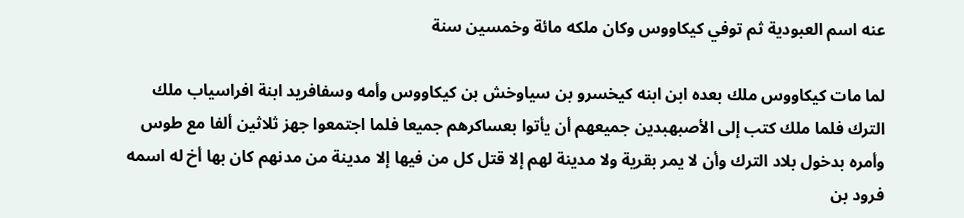عنه اسم العبودية ثم توفي كيكاووس وكان ملكه مائة وخمسين سنة

لما مات كيكاووس ملك بعده ابن ابنه كيخسرو بن سياوخش بن كيكاووس وأمه وسفافريد ابنة افراسياب ملك الترك فلما ملك كتب إلى الأصبهبدين جميعهم أن يأتوا بعساكرهم جميعا فلما اجتمعوا جهز ثلاثين ألفا مع طوس وأمره بدخول بلاد الترك وأن لا يمر بقرية ولا مدينة لهم إلا قتل كل من فيها إلا مدينة من مدنهم كان بها أخ له اسمه فرود بن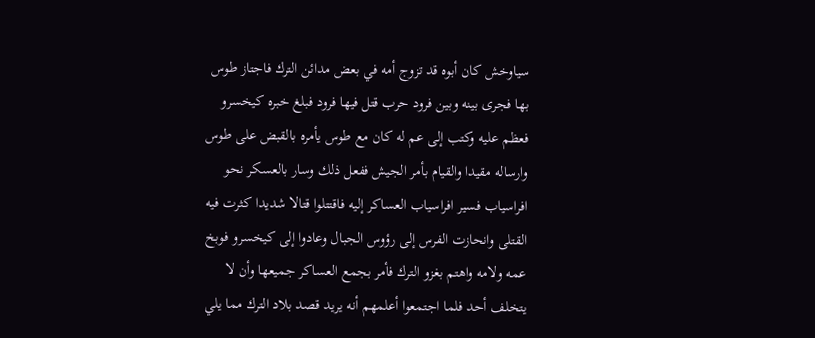سياوخش كان أبوه قد تزوج أمه في بعض مدائن الترك فاجتاز طوس بها فجرى بينه وبين فرود حرب قتل فيها فرود فبلغ خبره كيخسرو فعظم عليه وكتب إلى عم له كان مع طوس يأمره بالقبض على طوس وارساله مقيدا والقيام بأمر الجيش ففعل ذلك وسار بالعسكر نحو افراسياب فسير افراسياب العساكر إليه فاقتتلوا قتالا شديدا كثرت فيه القتلى وانحازت الفرس إلى رؤوس الجبال وعادوا إلى كيخسرو فوبخ عمه ولامه واهتم بغزو الترك فأمر بجمع العساكر جميعها وأن لا يتخلف أحد فلما اجتمعوا أعلمهم أنه يريد قصد بلاد الترك مما يلي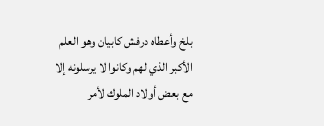بلخ وأعطاه درفش كابيان وهو العلم الأكبر الذي لهم وكانوا لا يرسلونه إلا مع بعض أولاد الملوك لأمر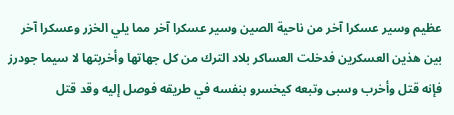عظيم وسير عسكرا آخر من ناحية الصين وسير عسكرا آخر مما يلي الخزر وعسكرا آخر بين هذين العسكرين فدخلت العساكر بلاد الترك من كل جهاتها وأخربتها لا سيما جودرز فإنه قتل وأخرب وسبى وتبعه كيخسرو بنفسه في طريقه فوصل إليه وقد قتل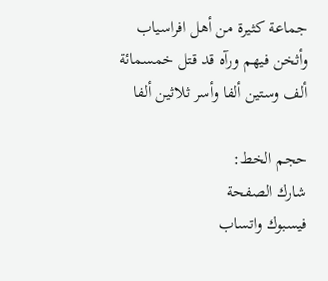جماعة كثيرة من أهل افراسياب وأثخن فيهم ورآه قد قتل خمسمائة ألف وستين ألفا وأسر ثلاثين ألفا

حجم الخط:
شارك الصفحة
فيسبوك واتساب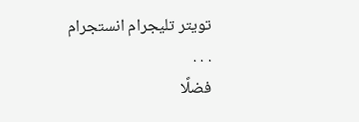تويتر تليجرام انستجرام
. . .
فضلًا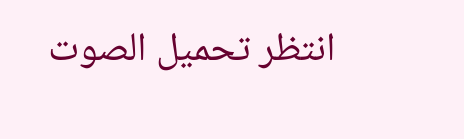انتظر تحميل الصوت